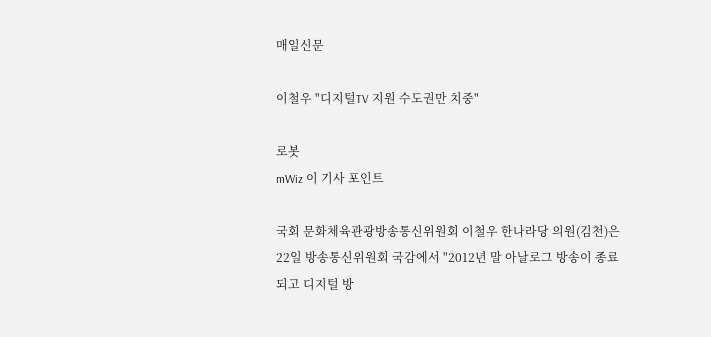매일신문

이철우 "디지털TV 지원 수도권만 치중"

로봇
mWiz 이 기사 포인트

국회 문화체육관광방송통신위원회 이철우 한나라당 의원(김천)은 22일 방송통신위원회 국감에서 "2012년 말 아날로그 방송이 종료되고 디지털 방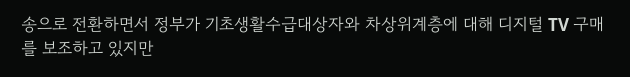송으로 전환하면서 정부가 기초생활수급대상자와 차상위계층에 대해 디지털 TV 구매를 보조하고 있지만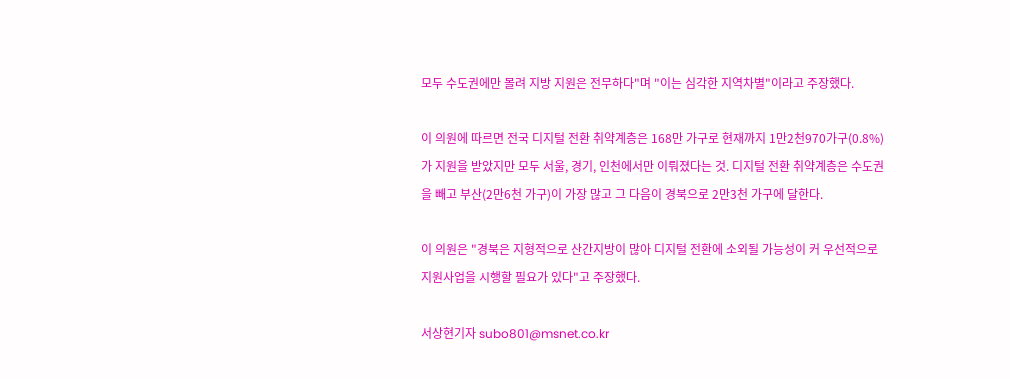모두 수도권에만 몰려 지방 지원은 전무하다"며 "이는 심각한 지역차별"이라고 주장했다.

이 의원에 따르면 전국 디지털 전환 취약계층은 168만 가구로 현재까지 1만2천970가구(0.8%)가 지원을 받았지만 모두 서울, 경기, 인천에서만 이뤄졌다는 것. 디지털 전환 취약계층은 수도권을 빼고 부산(2만6천 가구)이 가장 많고 그 다음이 경북으로 2만3천 가구에 달한다.

이 의원은 "경북은 지형적으로 산간지방이 많아 디지털 전환에 소외될 가능성이 커 우선적으로 지원사업을 시행할 필요가 있다"고 주장했다.

서상현기자 subo801@msnet.co.kr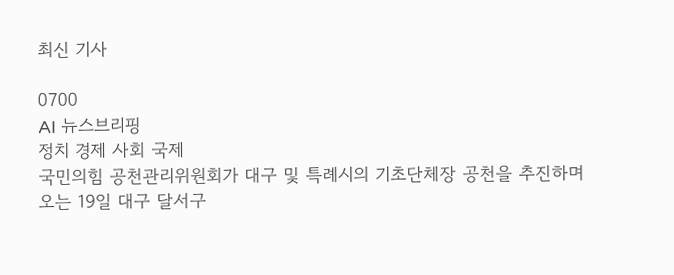최신 기사

0700
AI 뉴스브리핑
정치 경제 사회 국제
국민의힘 공천관리위원회가 대구 및 특례시의 기초단체장 공천을 추진하며 오는 19일 대구 달서구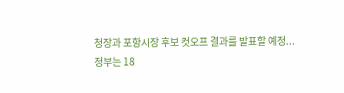청장과 포항시장 후보 컷오프 결과를 발표할 예정...
정부는 18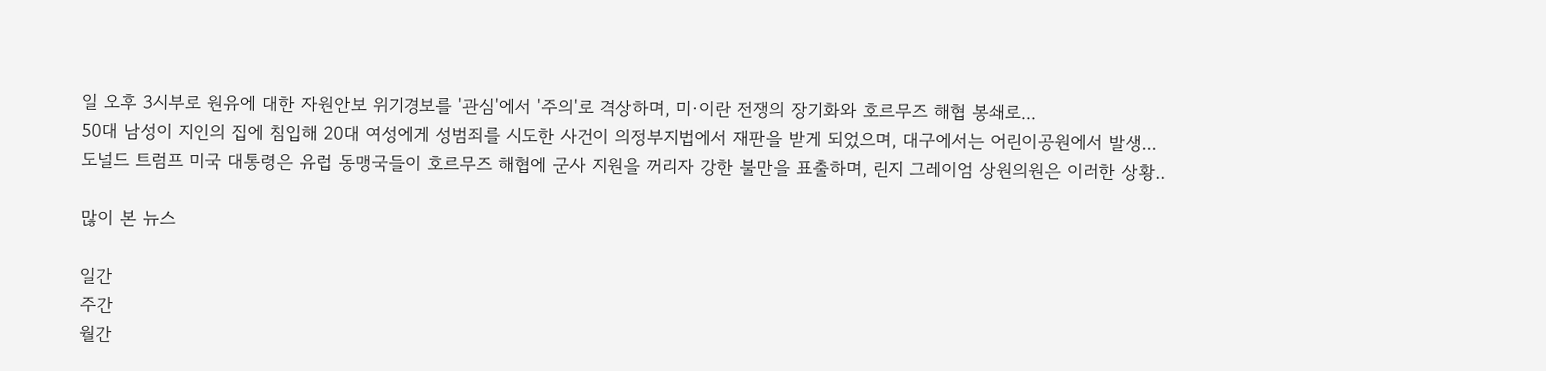일 오후 3시부로 원유에 대한 자원안보 위기경보를 '관심'에서 '주의'로 격상하며, 미·이란 전쟁의 장기화와 호르무즈 해협 봉쇄로...
50대 남성이 지인의 집에 침입해 20대 여성에게 성범죄를 시도한 사건이 의정부지법에서 재판을 받게 되었으며, 대구에서는 어린이공원에서 발생...
도널드 트럼프 미국 대통령은 유럽 동맹국들이 호르무즈 해협에 군사 지원을 꺼리자 강한 불만을 표출하며, 린지 그레이엄 상원의원은 이러한 상황..

많이 본 뉴스

일간
주간
월간